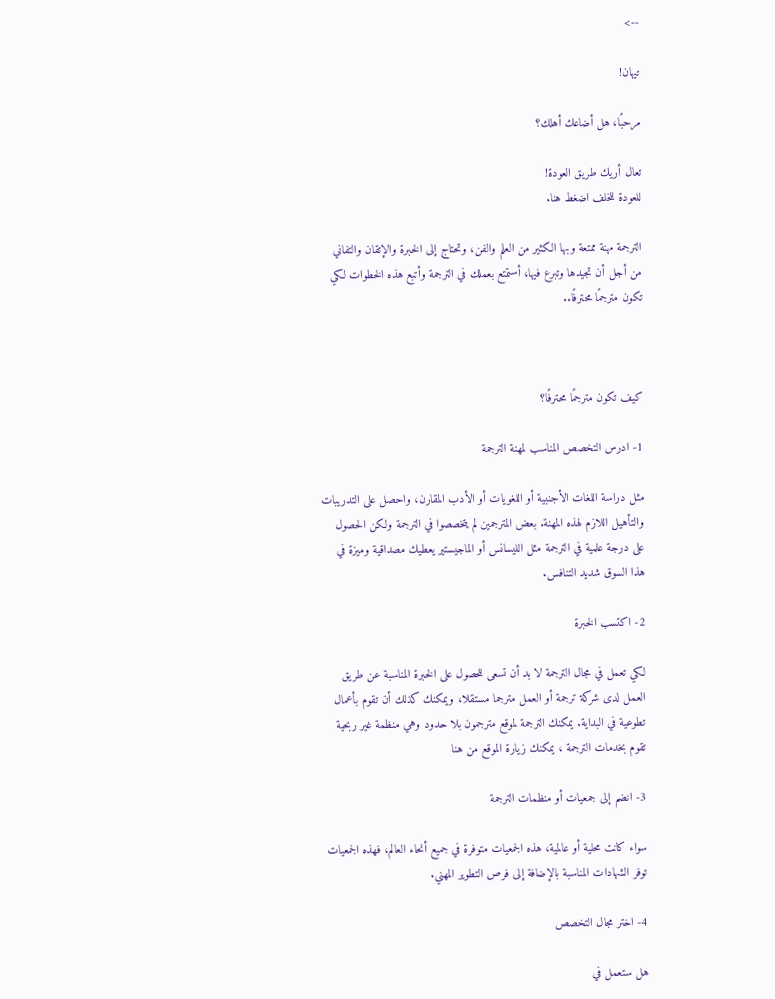-->

تيهان!

مرحبًا، هل أضاعك أهلك؟

تعال أريك طريق العودة!
للعودة للخلف اضغط هنا.

الترجمة مهنة ممتعة وبها الكثير من العلم والفن، وتحتاج إلى الخبرة والإتقان والتفاني من أجل أن تجيدها وتبرع فيها، أستمتع بعملك في الترجمة وأتبع هذه الخطوات لكي تكون مترجمًا محترفًا..



كيف تكون مترجمًا محترفًا؟

1- ادرس التخصص المناسب لمهنة الترجمة

مثل دراسة اللغات الأجنبية أو اللغويات أو الأدب المقارن، واحصل على التدريبات والتأهيل اللازم لهذه المهنة. بعض المترجمين لم يتخصصوا في الترجمة ولكن الحصول على درجة علمية في الترجمة مثل الليسانس أو الماجيستير يعطيك مصداقية وميزة في هذا السوق شديد التنافس.

2- اكتسب الخبرة

لكي تعمل في مجال الترجمة لا بد أن تسعى للحصول على الخبرة المناسبة عن طريق العمل لدى شركة ترجمة أو العمل مترجما مستقلا، ويمكنك كذلك أن تقوم بأعمال تطوعية في البداية. يمكنك الترجمة لموقع مترجمون بلا حدود وهي منظمة غير ربحية تقوم بخدمات الترجمة ، يمكنك زيارة الموقع من هنا

3- انضم إلى جمعيات أو منظمات الترجمة

سواء كانت محلية أو عالمية، هذه الجمعيات متوفرة في جميع أنحاء العالم، فهذه الجمعيات توفر الشهادات المناسبة بالإضافة إلى فرص التطوير المهني.

4- اختر مجال التخصص

هل ستعمل في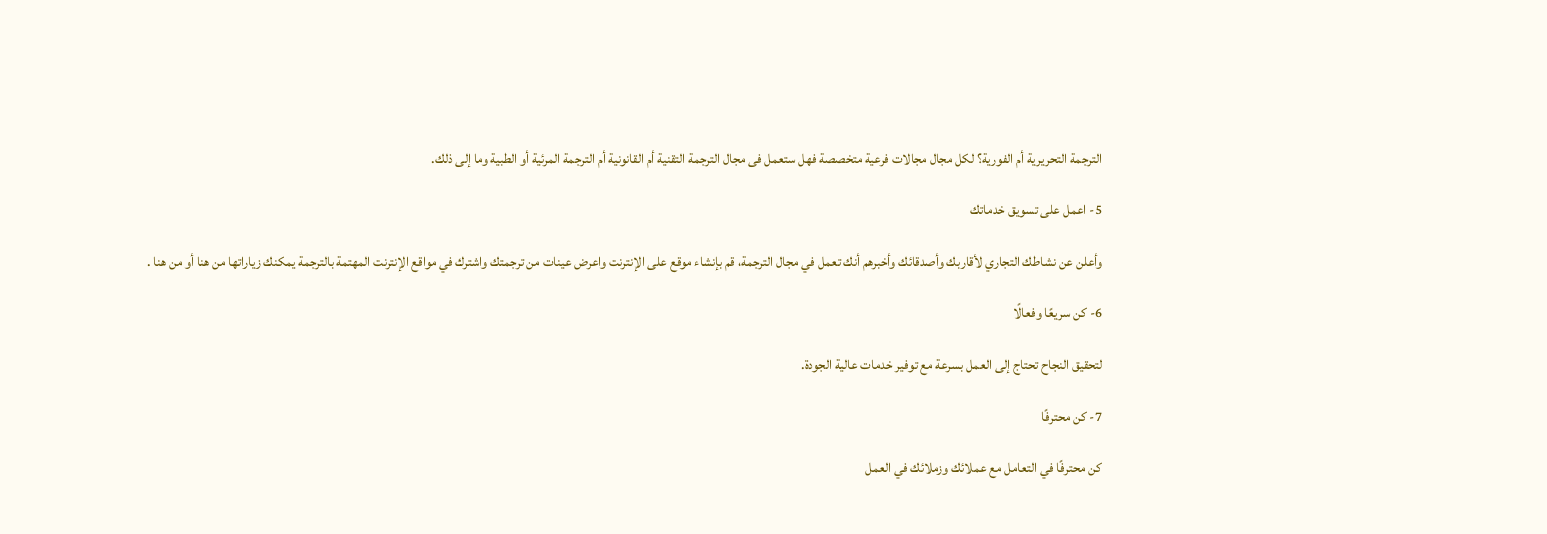الترجمة التحريرية أم الفورية؟ لكل مجال مجالات فرعية متخصصة فهل ستعمل فى مجال الترجمة التقنية أم القانونية أم الترجمة المرئية أو الطبية وما إلى ذلك.

5- اعمل على تسويق خدماتك

وأعلن عن نشاطك التجاري لأقاربك وأصدقائك وأخبرهم أنك تعمل في مجال الترجمة، قم بإنشاء موقع على الإنترنت واعرض عينات من ترجمتك واشترك في مواقع الإنترنت المهتمة بالترجمة يمكنك زياراتها من هنا أو من هنا .

6- كن سريعًا وفعالًا

لتحقيق النجاح تحتاج إلى العمل بسرعة مع توفير خدمات عالية الجودة.

7- كن محترفًا

كن محترفًا في التعامل مع عملائك وزملائك في العمل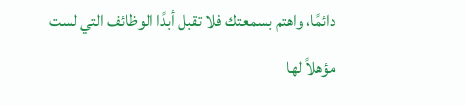دائمًا، واهتم بسمعتك فلا تقبل أبدًا الوظائف التي لست مؤهلاً لها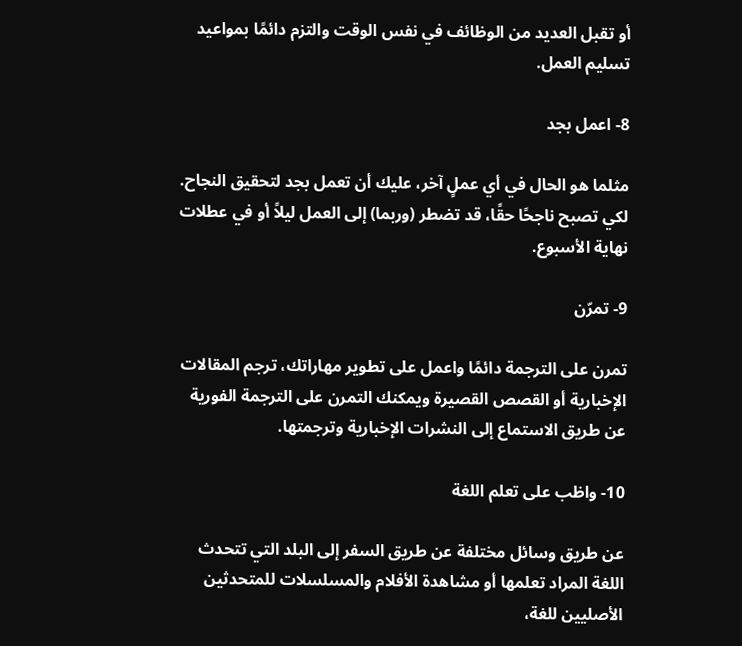أو تقبل العديد من الوظائف في نفس الوقت والتزم دائمًا بمواعيد تسليم العمل.

8- اعمل بجد

مثلما هو الحال في أي عملٍ آخر، عليك أن تعمل بجد لتحقيق النجاح. لكي تصبح ناجحًا حقًا، قد تضطر (وربما) إلى العمل ليلاً أو في عطلات نهاية الأسبوع.

9- تمرّن

تمرن على الترجمة دائمًا واعمل على تطوير مهاراتك، ترجم المقالات الإخبارية أو القصص القصيرة ويمكنك التمرن على الترجمة الفورية عن طريق الاستماع إلى النشرات الإخبارية وترجمتها.

10- واظب على تعلم اللغة

عن طريق وسائل مختلفة عن طريق السفر إلى البلد التي تتحدث اللغة المراد تعلمها أو مشاهدة الأفلام والمسلسلات للمتحدثين الأصليين للغة،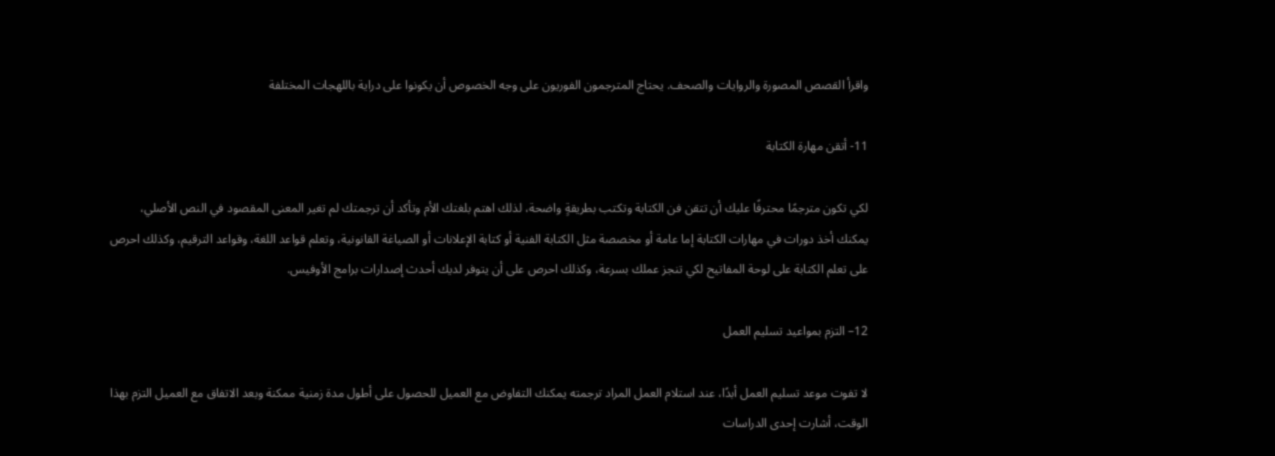واقرأ القصص المصورة والروايات والصحف. يحتاج المترجمون الفوريون على وجه الخصوص أن يكونوا على دراية باللهجات المختلفة

11- أتقن مهارة الكتابة

لكي تكون مترجمًا محترفًا عليك أن تتقن فن الكتابة وتكتب بطريقةٍ واضحة، لذلك اهتم بلغتك الأم وتأكد أن ترجمتك لم تغير المعنى المقصود في النص الأصلي، يمكنك أخذ دورات في مهارات الكتابة إما عامة أو مخصصة مثل الكتابة الفنية أو كتابة الإعلانات أو الصياغة القانونية، وتعلم قواعد اللغة، وقواعد الترقيم، وكذلك احرص على تعلم الكتابة على لوحة المفاتيح لكي تنجز عملك بسرعة، وكذلك احرص على أن يتوفر لديك أحدث إصدارات برامج الأوفيس.

12– التزم بمواعيد تسليم العمل

لا تفوت موعد تسليم العمل أبدًا، عند استلام العمل المراد ترجمته يمكنك التفاوض مع العميل للحصول على أطول مدة زمنية ممكنة وبعد الاتفاق مع العميل التزم بهذا الوقت، أشارت إحدى الدراسات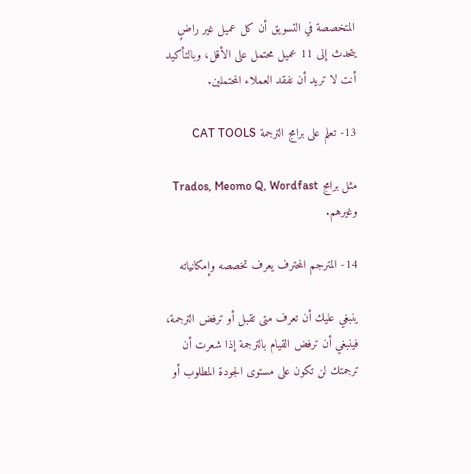المتخصصة في التسويق أن كل عميل غير راضٍ يتحدث إلى 11 عميل محتمل على الأقل، وبالتأكيد أنت لا تريد أن نفقد العملاء المحتملين.

13- تعلم على برامج الترجمة CAT TOOLS

مثل برامج Trados, Meomo Q, Wordfast وغيرهم.

14- المترجم المحترف يعرف تخصصه وإمكانياته

ينبغي عليك أن تعرف متى تقبل أو ترفض الترجمة،  فينبغي أن ترفض القيام بالترجمة إذا شعرت أن ترجمتك لن تكون على مستوى الجودة المطلوب أو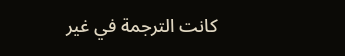كانت الترجمة في غير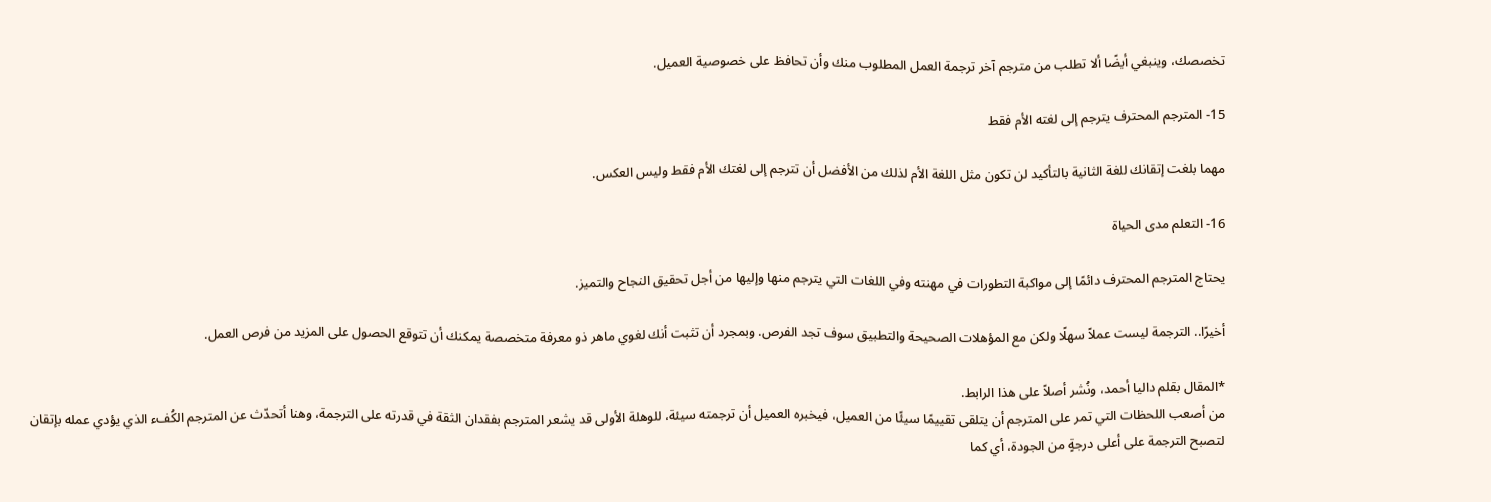تخصصك، وينبغي أيضًا ألا تطلب من مترجم آخر ترجمة العمل المطلوب منك وأن تحافظ على خصوصية العميل.

15- المترجم المحترف يترجم إلى لغته الأم فقط

مهما بلغت إتقانك للغة الثانية بالتأكيد لن تكون مثل اللغة الأم لذلك من الأفضل أن تترجم إلى لغتك الأم فقط وليس العكس.

16- التعلم مدى الحياة

يحتاج المترجم المحترف دائمًا إلى مواكبة التطورات في مهنته وفي اللغات التي يترجم منها وإليها من أجل تحقيق النجاح والتميز.

أخيرًا.. الترجمة ليست عملاً سهلًا ولكن مع المؤهلات الصحيحة والتطبيق سوف تجد الفرص. وبمجرد أن تثبت أنك لغوي ماهر ذو معرفة متخصصة يمكنك أن تتوقع الحصول على المزيد من فرص العمل.

*المقال بقلم داليا أحمد، ونُشر أصلاً على هذا الرابط.
من أصعب اللحظات التي تمر على المترجم أن يتلقى تقييمًا سيئًا من العميل، فيخبره العميل أن ترجمته سيئة، للوهلة الأولى قد يشعر المترجم بفقدان الثقة في قدرته على الترجمة، وهنا أتحدّث عن المترجم الكُفء الذي يؤدي عمله بإتقان لتصبح الترجمة على أعلى درجةٍ من الجودة، أي كما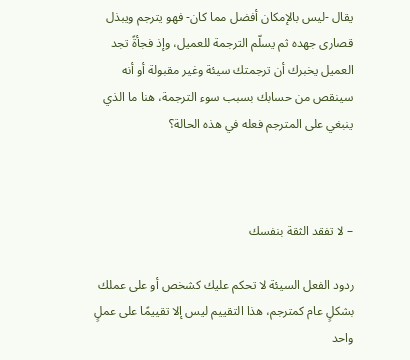يقال -ليس بالإمكان أفضل مما كان- فهو يترجم ويبذل قصارى جهده ثم يسلّم الترجمة للعميل، وإذ فجأةً تجد العميل يخبرك أن ترجمتك سيئة وغير مقبولة أو أنه سينقص من حسابك بسبب سوء الترجمة، هنا ما الذي ينبغي على المترجم فعله في هذه الحالة؟



– لا تفقد الثقة بنفسك

ردود الفعل السيئة لا تحكم عليك كشخص أو على عملك بشكلٍ عام كمترجم، هذا التقييم ليس إلا تقييمًا على عملٍ واحد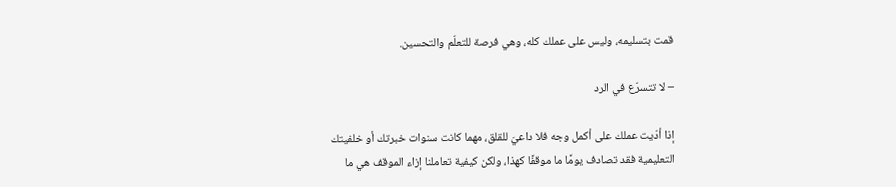قمت بتسليمه، وليس على عملك كله، وهي فرصة للتعلّم والتحسين.

– لا تتسرّع في الرد

إذا أدّيت عملك على أكمل وجه فلا داعيَ للقلق، مهما كانت سنوات خبرتك أو خلفيتك التعليمية فقد تصادف يومًا ما موقفًا كهذا، ولكن كيفية تعاملنا إزاء الموقف هي ما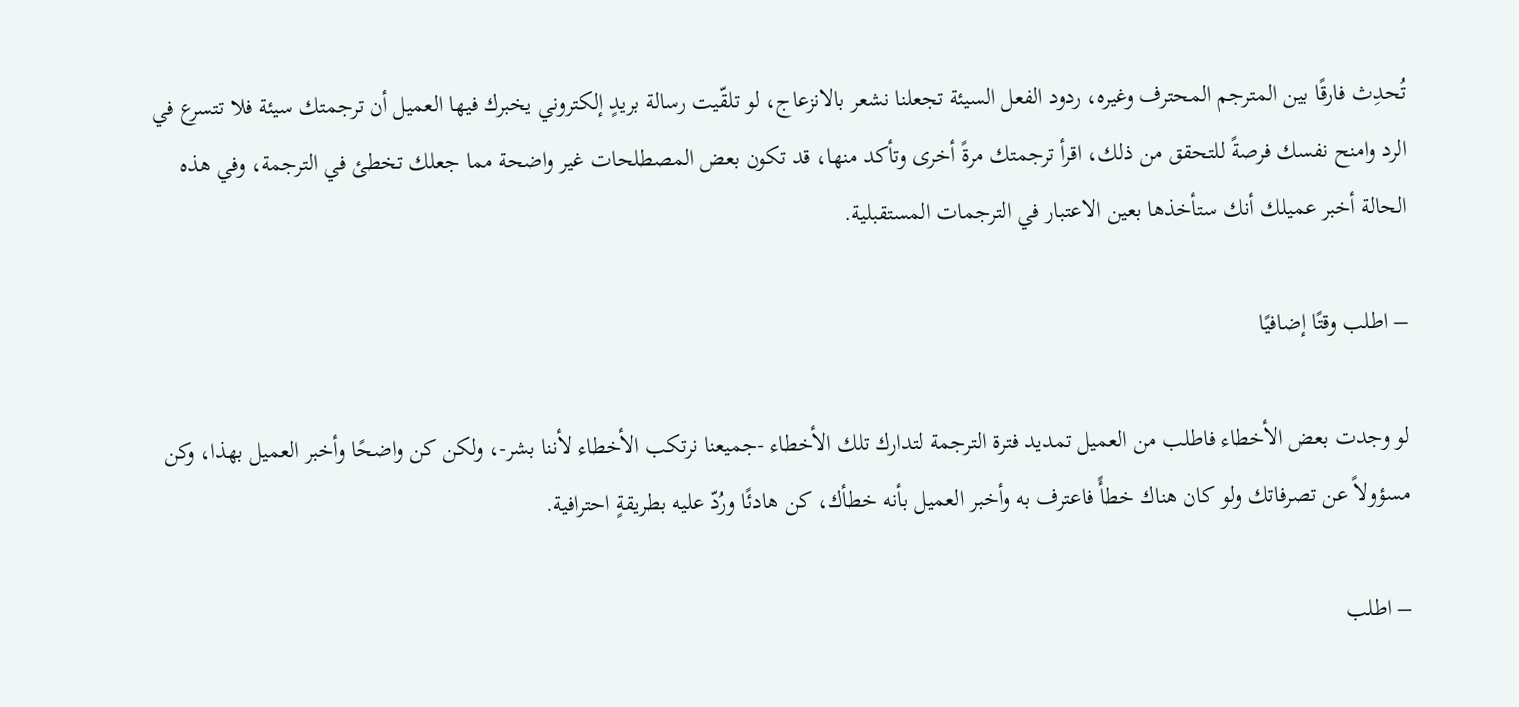تُحدِث فارقًا بين المترجم المحترف وغيره، ردود الفعل السيئة تجعلنا نشعر بالانزعاج، لو تلقّيت رسالة بريدٍ إلكتروني يخبرك فيها العميل أن ترجمتك سيئة فلا تتسرع في الرد وامنح نفسك فرصةً للتحقق من ذلك، اقرأ ترجمتك مرةً أخرى وتأكد منها، قد تكون بعض المصطلحات غير واضحة مما جعلك تخطئ في الترجمة، وفي هذه الحالة أخبر عميلك أنك ستأخذها بعين الاعتبار في الترجمات المستقبلية.

– اطلب وقتًا إضافيًا

لو وجدت بعض الأخطاء فاطلب من العميل تمديد فترة الترجمة لتدارك تلك الأخطاء -جميعنا نرتكب الأخطاء لأننا بشر-، ولكن كن واضحًا وأخبر العميل بهذا، وكن مسؤولاً عن تصرفاتك ولو كان هناك خطأً فاعترف به وأخبر العميل بأنه خطأك، كن هادئًا ورُدّ عليه بطريقةٍ احترافية.

– اطلب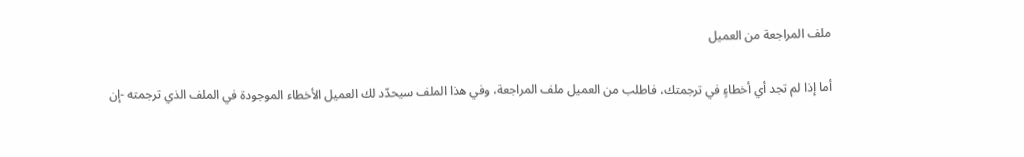ملف المراجعة من العميل

أما إذا لم تجد أي أخطاءٍ في ترجمتك، فاطلب من العميل ملف المراجعة، وفي هذا الملف سيحدّد لك العميل الأخطاء الموجودة في الملف الذي ترجمته -إن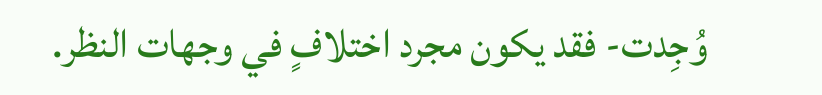وُجِدت- فقد يكون مجرد اختلافٍ في وجهات النظر.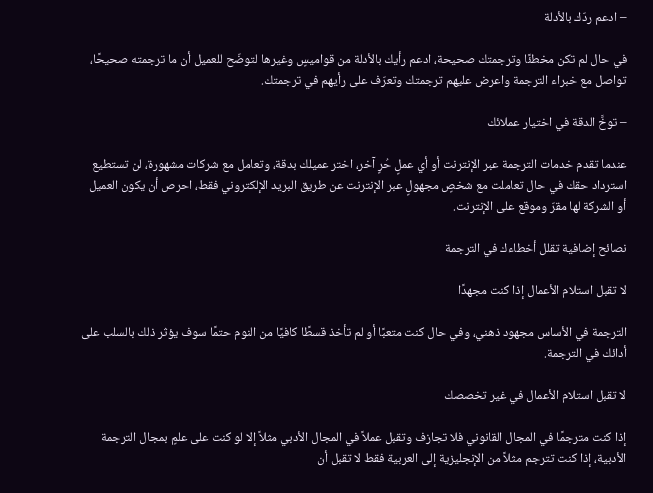– ادعم ردّك بالأدلة

في حال لم تكن مخطئًا وترجمتك صحيحة، ادعم رأيك بالأدلة من قواميسٍ وغيرها لتوضّح للعميل أن ما ترجمته صحيحًا، تواصل مع خبراء الترجمة واعرض عليهم ترجمتك وتعرّف على رأيهم في ترجمتك.

– توخَّ الدقة في اختيار عملائك

عندما تقدم خدمات الترجمة عبر الإنترنت أو أي عملٍ حُرٍ آخر، اختر عميلك بدقة، وتعامل مع شركات مشهورة، لن تستطيع استرداد حقك في حال تعاملت مع شخصٍ مجهولٍ عبر الإنترنت عن طريق البريد الإلكتروني فقط، احرص أن يكون العميل أو الشركة لها مقرّ وموقع على الإنترنت.

نصائح إضافية تقلل أخطاءك في الترجمة

لا تقبل استلام الأعمال إذا كنت مجهدًا

الترجمة في الأساس مجهود ذهني، وفي حال كنت متعبًا أو لم تأخذ قسطًا كافيًا من النوم حتمًا سوف يؤثر ذلك بالسلب على أدائك في الترجمة.

لا تقبل استلام الأعمال في غير تخصصك

إذا كنت مترجمًا في المجال القانوني فلا تجازف وتقبل عملاً في المجال الأدبي مثلاً إلا لو كنت على علمٍ بمجال الترجمة الأدبية، إذا كنت تترجم مثلاً من الإنجليزية إلى العربية فقط لا تقبل أن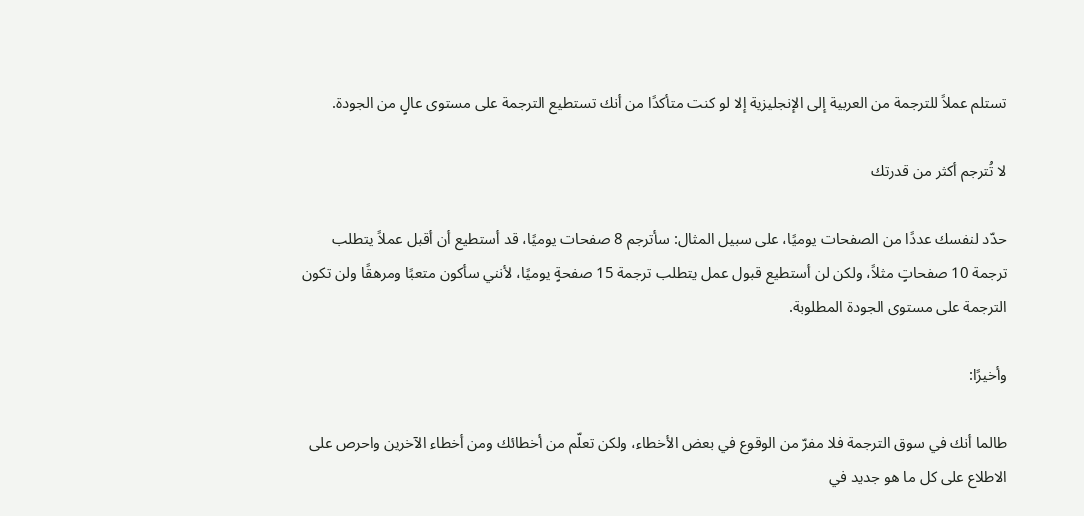تستلم عملاً للترجمة من العربية إلى الإنجليزية إلا لو كنت متأكدًا من أنك تستطيع الترجمة على مستوى عالٍ من الجودة.

لا تُترجم أكثر من قدرتك

حدّد لنفسك عددًا من الصفحات يوميًا، على سبيل المثال: سأترجم 8 صفحات يوميًا، قد أستطيع أن أقبل عملاً يتطلب ترجمة 10 صفحاتٍ مثلاً، ولكن لن أستطيع قبول عمل يتطلب ترجمة 15 صفحةٍ يوميًا، لأنني سأكون متعبًا ومرهقًا ولن تكون الترجمة على مستوى الجودة المطلوبة.

وأخيرًا:

طالما أنك في سوق الترجمة فلا مفرّ من الوقوع في بعض الأخطاء، ولكن تعلّم من أخطائك ومن أخطاء الآخرين واحرص على الاطلاع على كل ما هو جديد في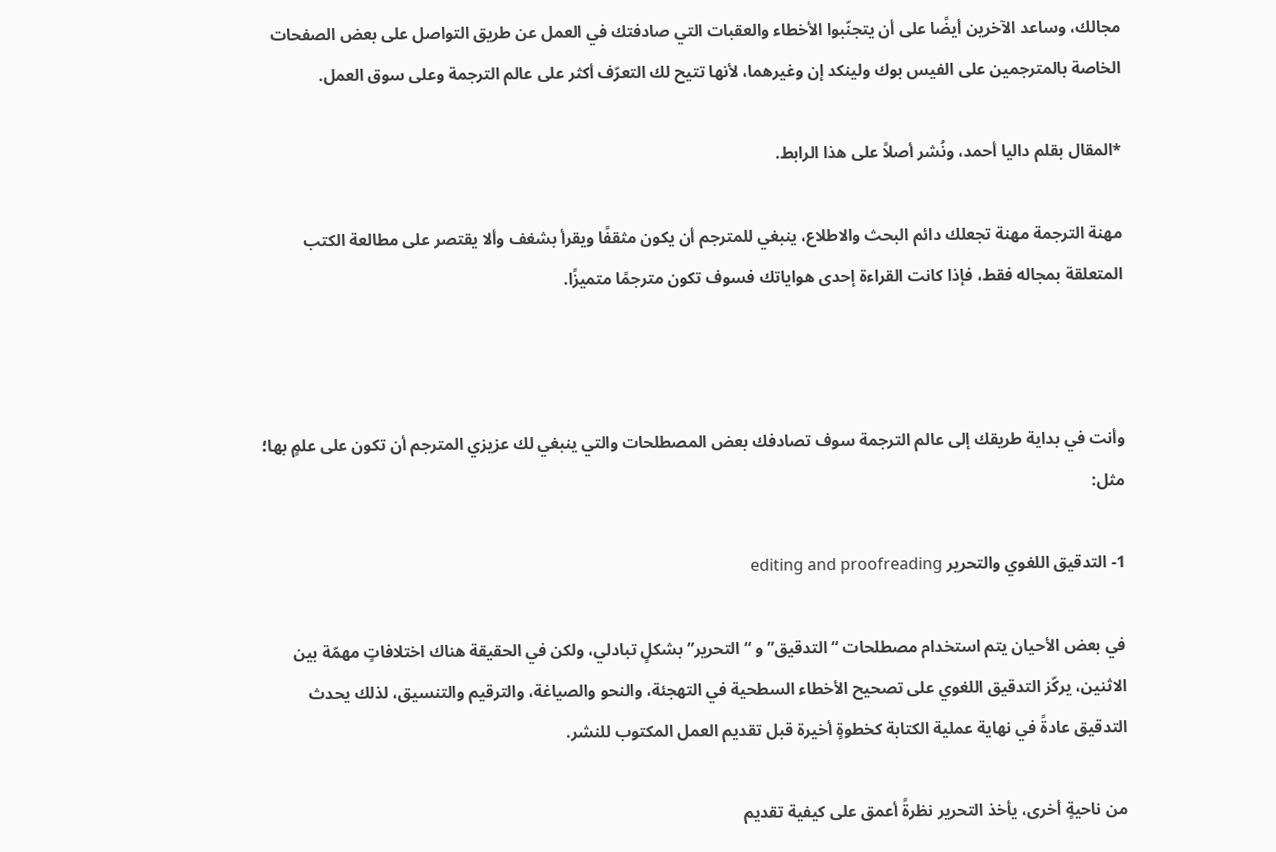مجالك، وساعد الآخرين أيضًا على أن يتجنّبوا الأخطاء والعقبات التي صادفتك في العمل عن طريق التواصل على بعض الصفحات الخاصة بالمترجمين على الفيس بوك ولينكد إن وغيرهما، لأنها تتيح لك التعرّف أكثر على عالم الترجمة وعلى سوق العمل.

*المقال بقلم داليا أحمد، ونُشر أصلاً على هذا الرابط.

مهنة الترجمة مهنة تجعلك دائم البحث والاطلاع، ينبغي للمترجم أن يكون مثقفًا ويقرأ بشغف وألا يقتصر على مطالعة الكتب المتعلقة بمجاله فقط، فإذا كانت القراءة إحدى هواياتك فسوف تكون مترجمًا متميزًا.



وأنت في بداية طريقك إلى عالم الترجمة سوف تصادفك بعض المصطلحات والتي ينبغي لك عزيزي المترجم أن تكون على علمٍ بها؛ مثل:

1- التدقيق اللغوي والتحرير editing and proofreading

في بعض الأحيان يتم استخدام مصطلحات “التدقيق” و “التحرير” بشكلٍ تبادلي، ولكن في الحقيقة هناك اختلافاتٍ مهمّة بين الاثنين، يركّز التدقيق اللغوي على تصحيح الأخطاء السطحية في التهجئة، والنحو والصياغة، والترقيم والتنسيق، لذلك يحدث التدقيق عادةً في نهاية عملية الكتابة كخطوةٍ أخيرة قبل تقديم العمل المكتوب للنشر.

من ناحيةٍ أخرى، يأخذ التحرير نظرةً أعمق على كيفية تقديم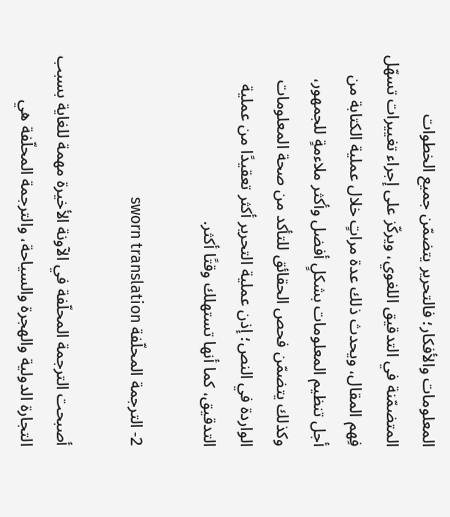المعلومات والأفكار؛ فالتحرير يتضمّن جميع الخطوات المتضمّنة في التدقيق اللغوي، ويركّز على إجراء تغييرات تسهّل فِهم المقال، ويحدث ذلك عدة مراتٍ خلال عملية الكتابة من أجل تنظيم المعلومات بشكلٍ أفضل وأكثر ملاءمةٍ للجمهور، وكذلك يتضمّن فحص الحقائق للتأكد من صحة المعلومات الواردة في النص؛ إذن عملية التحرير أكثر تعقيدًا من عملية التدقيق، كما أنها تستهلك وقتًا أكثر.

2- الترجمة المحلّفة sworn translation

أصبحت الترجمة المحلّفة في الآونة الأخيرة مهمة للغاية بسبب التجارة الدولية والهجرة والسياحة، والترجمة المحلّفة هي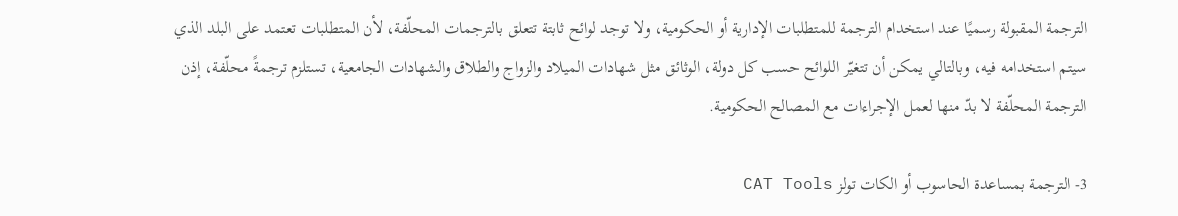الترجمة المقبولة رسميًا عند استخدام الترجمة للمتطلبات الإدارية أو الحكومية، ولا توجد لوائح ثابتة تتعلق بالترجمات المحلّفة، لأن المتطلبات تعتمد على البلد الذي سيتم استخدامه فيه، وبالتالي يمكن أن تتغيّر اللوائح حسب كل دولة، الوثائق مثل شهادات الميلاد والزواج والطلاق والشهادات الجامعية، تستلزم ترجمةً محلّفة، إذن الترجمة المحلّفة لا بدّ منها لعمل الإجراءات مع المصالح الحكومية.

3- الترجمة بمساعدة الحاسوب أو الكات تولز CAT Tools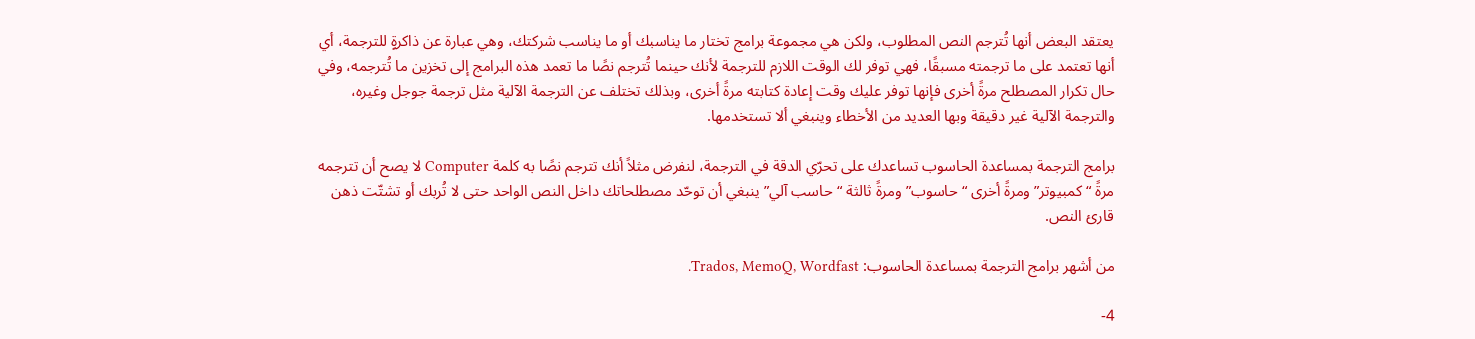يعتقد البعض أنها تُترجم النص المطلوب، ولكن هي مجموعة برامج تختار ما يناسبك أو ما يناسب شركتك، وهي عبارة عن ذاكرةٍ للترجمة، أي أنها تعتمد على ما ترجمته مسبقًا، فهي توفر لك الوقت اللازم للترجمة لأنك حينما تُترجم نصًا ما تعمد هذه البرامج إلى تخزين ما تُترجمه، وفي حال تكرار المصطلح مرةً أخرى فإنها توفر عليك وقت إعادة كتابته مرةً أخرى، وبذلك تختلف عن الترجمة الآلية مثل ترجمة جوجل وغيره، والترجمة الآلية غير دقيقة وبها العديد من الأخطاء وينبغي ألا تستخدمها.

برامج الترجمة بمساعدة الحاسوب تساعدك على تحرّي الدقة في الترجمة، لنفرض مثلاً أنك تترجم نصًا به كلمة Computer لا يصح أن تترجمه مرةً “كمبيوتر” ومرةً أخرى “حاسوب” ومرةً ثالثة “حاسب آلي” ينبغي أن توحّد مصطلحاتك داخل النص الواحد حتى لا تُربك أو تشتّت ذهن قارئ النص.

من أشهر برامج الترجمة بمساعدة الحاسوب: Trados, MemoQ, Wordfast.

4-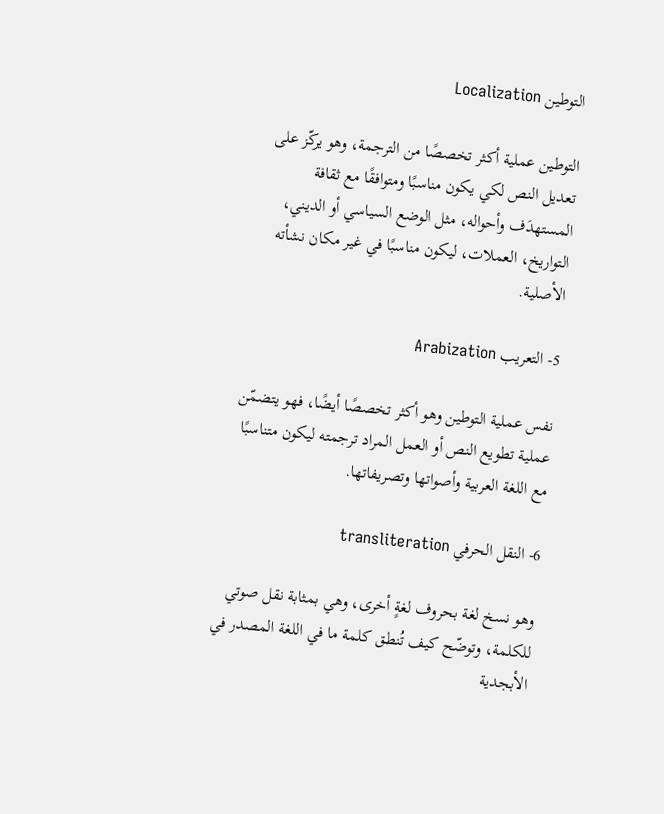التوطين Localization

التوطين عملية أكثر تخصصًا من الترجمة، وهو يركّز على تعديل النص لكي يكون مناسبًا ومتوافقًا مع ثقافة المستهدَف وأحواله، مثل الوضع السياسي أو الديني، التواريخ، العملات، ليكون مناسبًا في غير مكان نشأته الأصلية.

5- التعريب Arabization

نفس عملية التوطين وهو أكثر تخصصًا أيضًا، فهو يتضمّن عملية تطويع النص أو العمل المراد ترجمته ليكون متناسبًا مع اللغة العربية وأصواتها وتصريفاتها.

6- النقل الحرفي transliteration

وهو نسخ لغة بحروف لغةٍ أخرى، وهي بمثابة نقل صوتي للكلمة، وتوضّح كيف تُنطق كلمة ما في اللغة المصدر في الأبجدية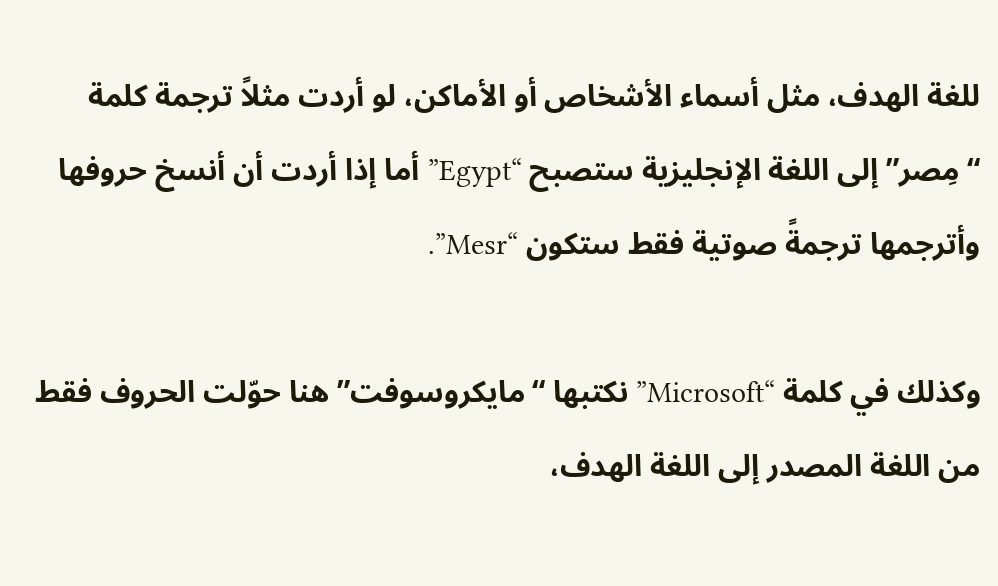للغة الهدف، مثل أسماء الأشخاص أو الأماكن، لو أردت مثلاً ترجمة كلمة “مِصر” إلى اللغة الإنجليزية ستصبح “Egypt” أما إذا أردت أن أنسخ حروفها وأترجمها ترجمةً صوتية فقط ستكون “Mesr”.

وكذلك في كلمة “Microsoft” نكتبها “مايكروسوفت” هنا حوّلت الحروف فقط من اللغة المصدر إلى اللغة الهدف،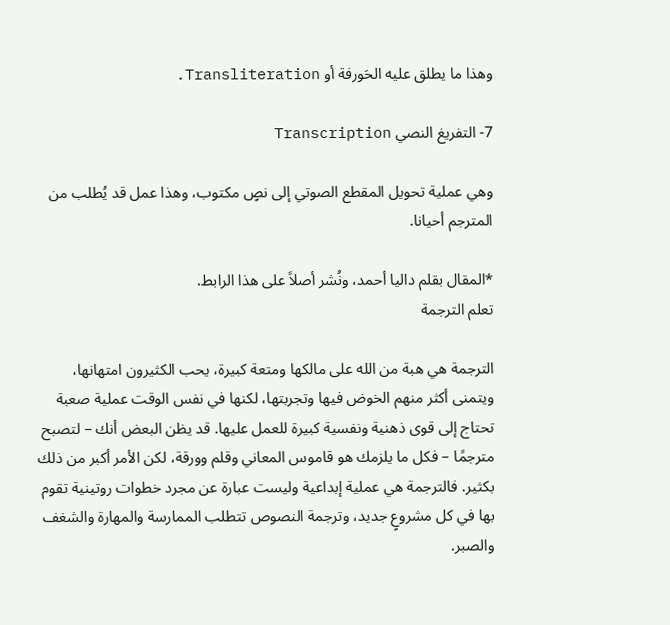وهذا ما يطلق عليه الحَورفة أو Transliteration.

7- التفريغ النصي Transcription

وهي عملية تحويل المقطع الصوتي إلى نصٍ مكتوب، وهذا عمل قد يُطلب من المترجم أحيانا.

*المقال بقلم داليا أحمد، ونُشر أصلاً على هذا الرابط.
تعلم الترجمة

الترجمة هي هبة من الله على مالكها ومتعة كبيرة، يحب الكثيرون امتهانها، ويتمنى أكثر منهم الخوض فيها وتجربتها، لكنها في نفس الوقت عملية صعبة تحتاج إلى قوى ذهنية ونفسية كبيرة للعمل عليها. قد يظن البعض أنك – لتصبح مترجمًا – فكل ما يلزمك هو قاموس المعاني وقلم وورقة، لكن الأمر أكبر من ذلك بكثير. فالترجمة هي عملية إبداعية وليست عبارة عن مجرد خطوات روتينية تقوم بها في كل مشروعٍ جديد، وترجمة النصوص تتطلب الممارسة والمهارة والشغف والصبر.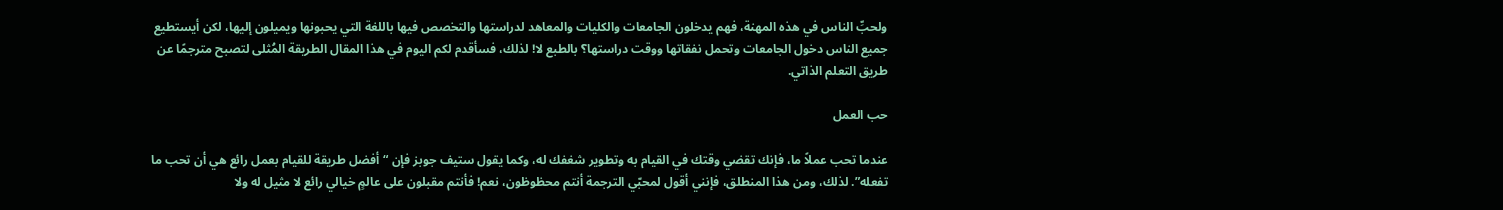ولحبِّ الناس في هذه المهنة، فهم يدخلون الجامعات والكليات والمعاهد لدراستها والتخصص فيها باللغة التي يحبونها ويميلون إليها، لكن أيستطيع جميع الناس دخول الجامعات وتحمل نفقاتها ووقت دراستها؟ بالطبع لا! لذلك، فسأقدم لكم اليوم في هذا المقال الطريقة المُثلى لتصبح مترجمًا عن طريق التعلم الذاتي.

حب العمل

عندما تحب عملاً ما، فإنك تقضي وقتك في القيام به وتطوير شغفك له، وكما يقول ستيف جوبز فإن “أفضل طريقة للقيام بعمل رائع هي أن تحب ما تفعله”. لذلك، ومن هذا المنطلق، فإنني أقول لمحبّي الترجمة أنتم محظوظون، نعم! فأنتم مقبلون على عالمٍ خيالي رائع لا مثيل له ولا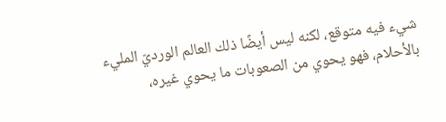شيء فيه متوقع، لكنه ليس أيضًا ذلك العالم الورديّ المليء بالأحلام، فهو يحوي من الصعوبات ما يحوي غيره،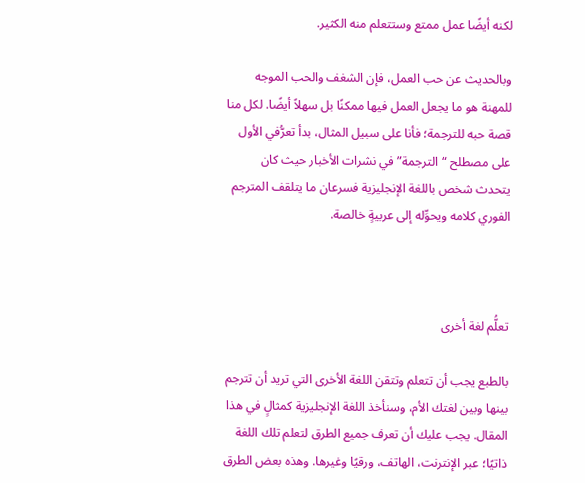لكنه أيضًا عمل ممتع وستتعلم منه الكثير.

وبالحديث عن حب العمل، فإن الشغف والحب الموجه للمهنة هو ما يجعل العمل فيها ممكنًا بل سهلاً أيضًا. لكل منا قصة حبه للترجمة؛ فأنا على سبيل المثال، بدأ تعرُّفي الأول على مصطلح “الترجمة” في نشرات الأخبار حيث كان يتحدث شخص باللغة الإنجليزية فسرعان ما يتلقف المترجم الفوري كلامه ويحوِّله إلى عربيةٍ خالصة.



تعلُّم لغة أخرى

بالطبع يجب أن تتعلم وتتقن اللغة الأخرى التي تريد أن تترجم بينها وبين لغتك الأم، وسنأخذ اللغة الإنجليزية كمثالٍ في هذا المقال. يجب عليك أن تعرف جميع الطرق لتعلم تلك اللغة ذاتيًا؛ عبر الإنترنت، الهاتف، ورقيًا وغيرها. وهذه بعض الطرق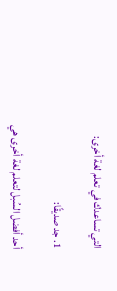التي تساعدك في تعلم لغة أخرى:

1. جد صديقًا:

أحد أفضل السُبل لتعلم لغة أخرى هي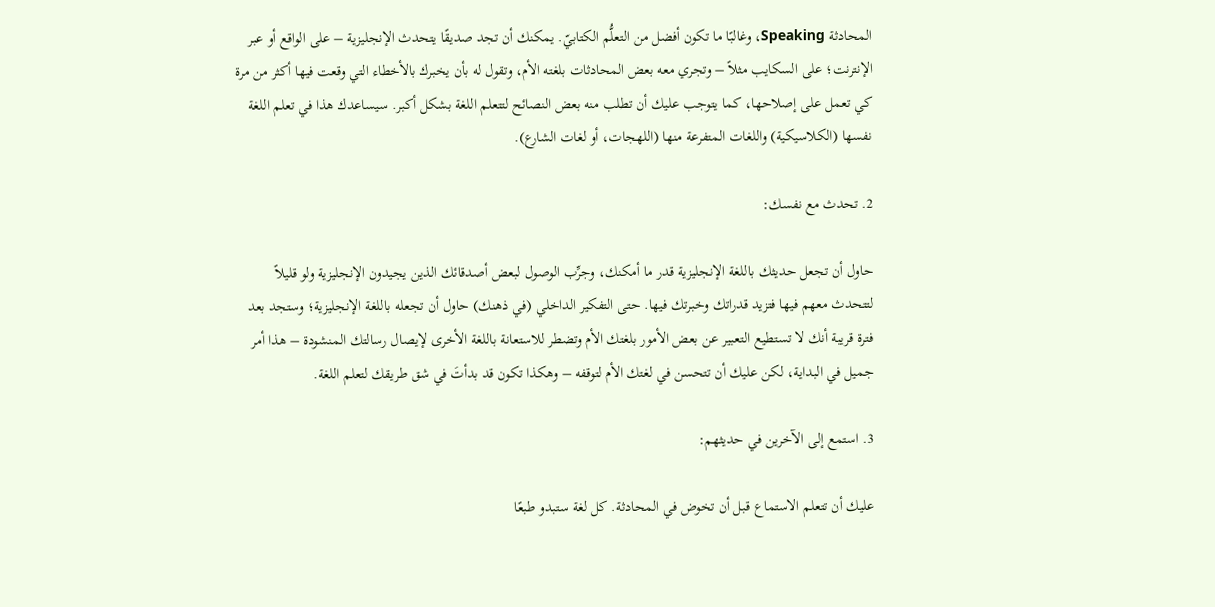المحادثة Speaking، وغالبًا ما تكون أفضل من التعلُّم الكتابيّ. يمكنك أن تجد صديقًا يتحدث الإنجليزية – على الواقع أو عبر الإنترنت؛ على السكايب مثلاً – وتجري معه بعض المحادثات بلغته الأم، وتقول له بأن يخبرك بالأخطاء التي وقعت فيها أكثر من مرة كي تعمل على إصلاحها، كما يتوجب عليك أن تطلب منه بعض النصائح لتتعلم اللغة بشكل أكبر. سيساعدك هذا في تعلم اللغة نفسها (الكلاسيكية) واللغات المتفرعة منها (اللهجات، أو لغات الشارع).

2. تحدث مع نفسك:

حاول أن تجعل حديثك باللغة الإنجليزية قدر ما أمكنك، وجرِّب الوصول لبعض أصدقائك الذين يجيدون الإنجليزية ولو قليلاً لتتحدث معهم فيها فتزيد قدراتك وخبرتك فيها. حتى التفكير الداخلي (في ذهنك) حاول أن تجعله باللغة الإنجليزية؛ وستجد بعد فترة قريبة أنك لا تستطيع التعبير عن بعض الأمور بلغتك الأم وتضطر للاستعانة باللغة الأخرى لإيصال رسالتك المنشودة – هذا أمر جميل في البداية، لكن عليك أن تتحسن في لغتك الأم لتوقفه – وهكذا تكون قد بدأتَ في شق طريقك لتعلم اللغة.

3. استمع إلى الآخرين في حديثهم:

عليك أن تتعلم الاستماع قبل أن تخوض في المحادثة. كل لغة ستبدو طبعًا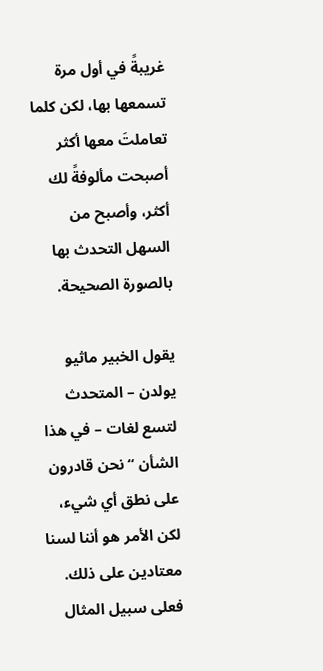غريبةً في أول مرة تسمعها بها، لكن كلما تعاملتَ معها أكثر أصبحت مألوفةً لك أكثر، وأصبح من السهل التحدث بها بالصورة الصحيحة.

يقول الخبير ماثيو يولدن – المتحدث لتسع لغات – في هذا الشأن “نحن قادرون على نطق أي شيء، لكن الأمر هو أننا لسنا معتادين على ذلك. فعلى سبيل المثال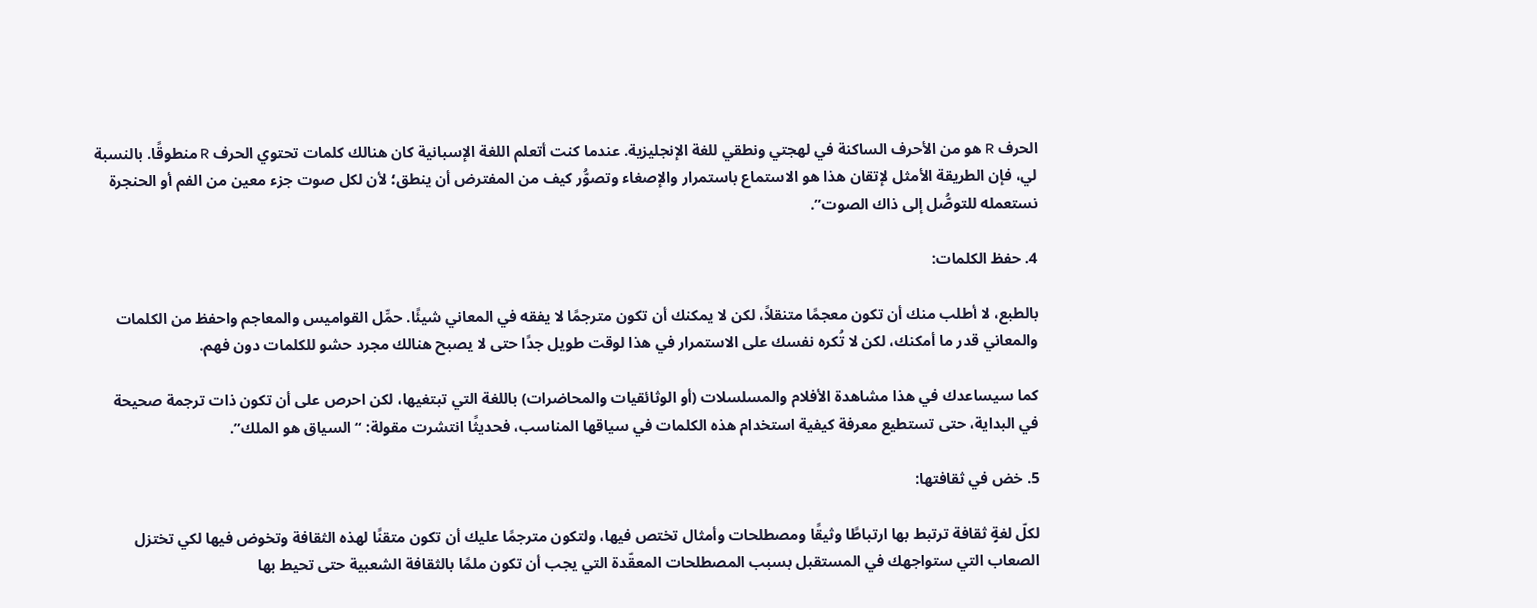الحرف R هو من الأحرف الساكنة في لهجتي ونطقي للغة الإنجليزية. عندما كنت أتعلم اللغة الإسبانية كان هنالك كلمات تحتوي الحرف R منطوقًا. بالنسبة لي، فإن الطريقة الأمثل لإتقان هذا هو الاستماع باستمرار والإصغاء وتصوُّر كيف من المفترض أن ينطق؛ لأن لكل صوت جزء معين من الفم أو الحنجرة نستعمله للتوصُّل إلى ذاك الصوت”.

4. حفظ الكلمات:

بالطبع، لا أطلب منك أن تكون معجمًا متنقلاً، لكن لا يمكنك أن تكون مترجمًا لا يفقه في المعاني شيئًا. حمِّل القواميس والمعاجم واحفظ من الكلمات والمعاني قدر ما أمكنك، لكن لا تُكره نفسك على الاستمرار في هذا لوقت طويل جدًا حتى لا يصبح هنالك مجرد حشو للكلمات دون فهم.

كما سيساعدك في هذا مشاهدة الأفلام والمسلسلات (أو الوثائقيات والمحاضرات) باللغة التي تبتغيها، لكن احرص على أن تكون ذات ترجمة صحيحة في البداية، حتى تستطيع معرفة كيفية استخدام هذه الكلمات في سياقها المناسب، فحديثًا انتشرت مقولة: “السياق هو الملك”.

5. خض في ثقافتها:

لكلّ لغةٍ ثقافة ترتبط بها ارتباطًا وثيقًا ومصطلحات وأمثال تختص فيها، ولتكون مترجمًا عليك أن تكون متقنًا لهذه الثقافة وتخوض فيها لكي تختزل الصعاب التي ستواجهك في المستقبل بسبب المصطلحات المعقّدة التي يجب أن تكون ملمًا بالثقافة الشعبية حتى تحيط بها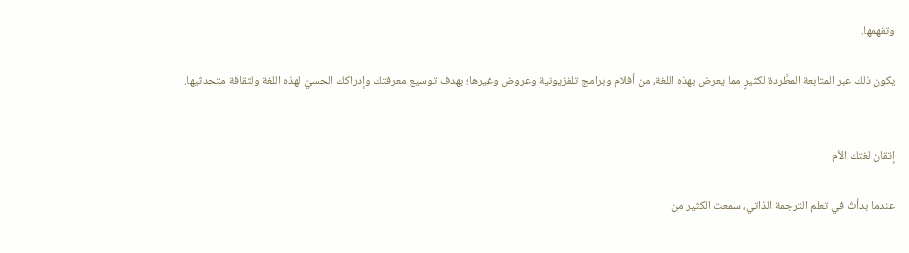وتفهمها.

يكون ذلك عبر المتابعة المطَّردة لكثيرٍ مما يعرض بهذه اللغة، من أفلام وبرامج تلفزيونية وعروض وغيرها؛ بهدف توسيع معرفتك وإدراكك الحسيّ لهذه اللغة ولثقافة متحدثيها.


إتقان لغتك الأم

عندما بدأتُ في تعلم الترجمة الذاتي، سمعت الكثير من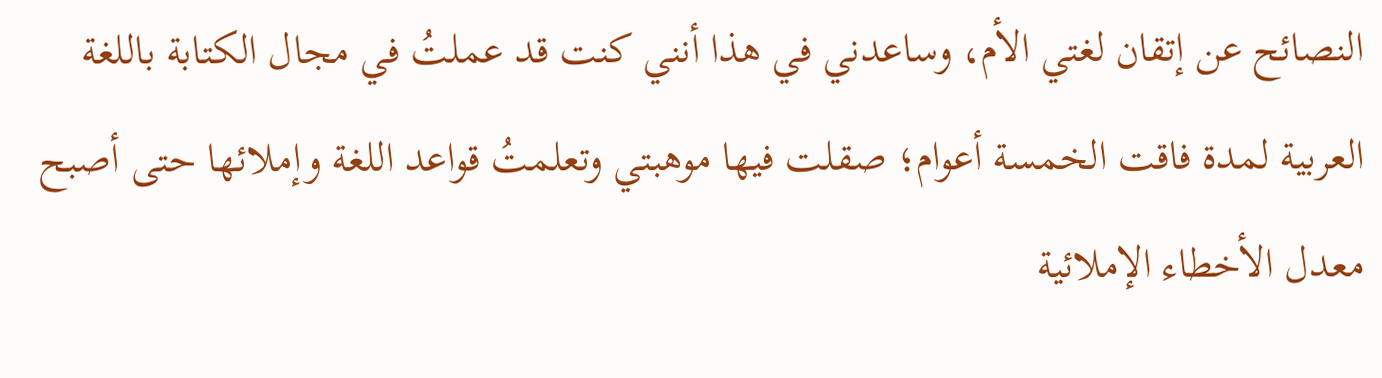النصائح عن إتقان لغتي الأم، وساعدني في هذا أنني كنت قد عملتُ في مجال الكتابة باللغة العربية لمدة فاقت الخمسة أعوام؛ صقلت فيها موهبتي وتعلمتُ قواعد اللغة وإملائها حتى أصبح معدل الأخطاء الإملائية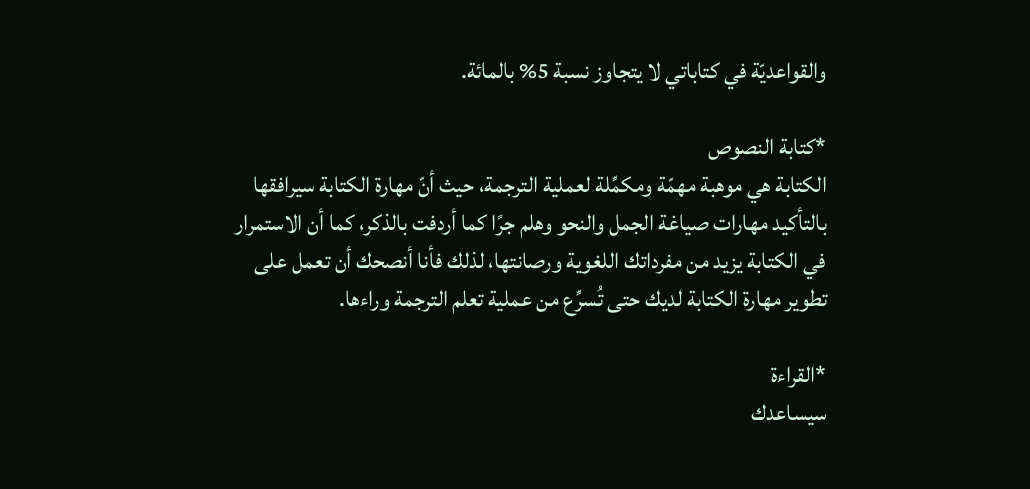والقواعديّة في كتاباتي لا يتجاوز نسبة 5% بالمائة.

*كتابة النصوص
الكتابة هي موهبة مهمّة ومكمِّلة لعملية الترجمة، حيث أنّ مهارة الكتابة سيرافقها بالتأكيد مهارات صياغة الجمل والنحو وهلم جرًا كما أردفت بالذكر، كما أن الاستمرار في الكتابة يزيد من مفرداتك اللغوية ورصانتها، لذلك فأنا أنصحك أن تعمل على تطوير مهارة الكتابة لديك حتى تُسرِّع من عملية تعلم الترجمة وراءها.

*القراءة
سيساعدك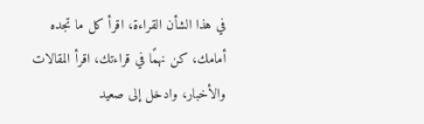في هذا الشأن القراءة، اقرأ كل ما تجده أمامك، كن نهمًا في قراءتك، اقرأ المقالات والأخبار، وادخل إلى صعيد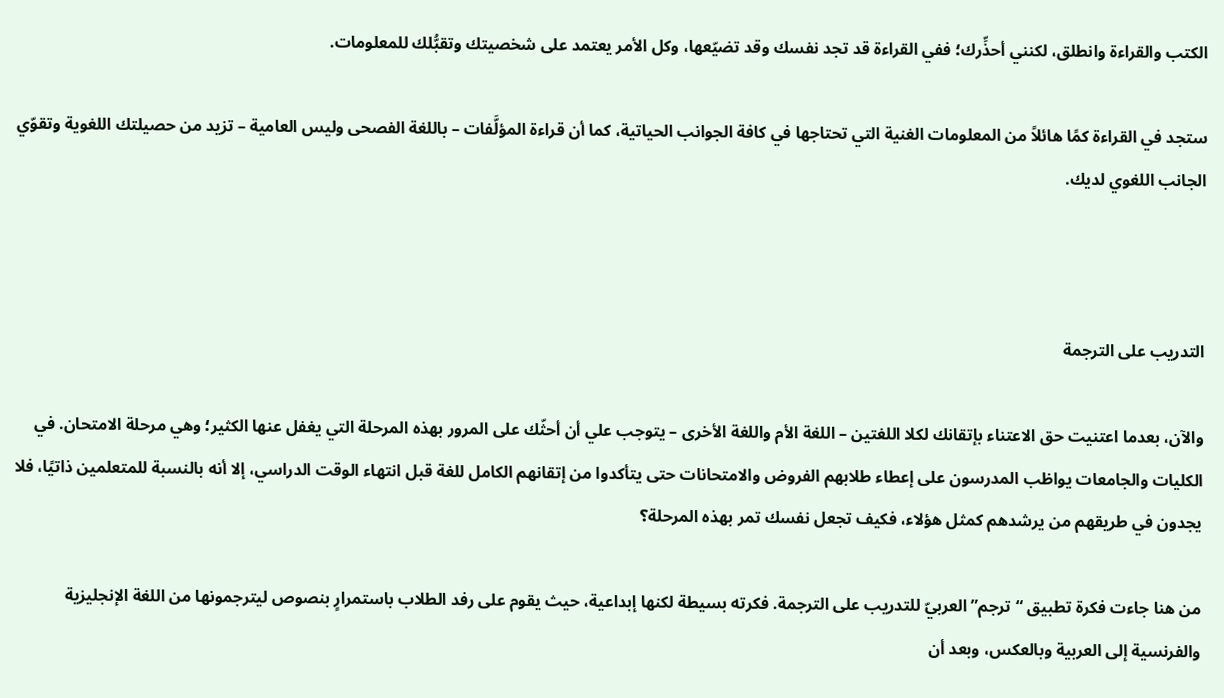الكتب والقراءة وانطلق، لكنني أحذِّرك؛ ففي القراءة قد تجد نفسك وقد تضيّعها، وكل الأمر يعتمد على شخصيتك وتقبُّلك للمعلومات.

ستجد في القراءة كمًا هائلاً من المعلومات الغنية التي تحتاجها في كافة الجوانب الحياتية، كما أن قراءة المؤلَّفات – باللغة الفصحى وليس العامية – تزيد من حصيلتك اللغوية وتقوّي الجانب اللغوي لديك.



التدريب على الترجمة

والآن، بعدما اعتنيت حق الاعتناء بإتقانك لكلا اللغتين – اللغة الأم واللغة الأخرى – يتوجب علي أن أحثّك على المرور بهذه المرحلة التي يغفل عنها الكثير؛ وهي مرحلة الامتحان. في الكليات والجامعات يواظب المدرسون على إعطاء طلابهم الفروض والامتحانات حتى يتأكدوا من إتقانهم الكامل للغة قبل انتهاء الوقت الدراسي، إلا أنه بالنسبة للمتعلمين ذاتيًا، فلا يجدون في طريقهم من يرشدهم كمثل هؤلاء، فكيف تجعل نفسك تمر بهذه المرحلة؟

من هنا جاءت فكرة تطبيق “ترجم” العربيّ للتدريب على الترجمة. فكرته بسيطة لكنها إبداعية، حيث يقوم على رفد الطلاب باستمرارٍ بنصوص ليترجمونها من اللغة الإنجليزية والفرنسية إلى العربية وبالعكس، وبعد أن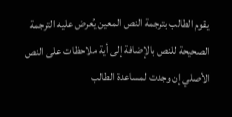يقوم الطالب بترجمة النص المعين يُعرض عليه الترجمة الصحيحة للنص بالإضافة إلى أية ملاحظات على النص الأصلي إن وجدت لمساعدة الطالب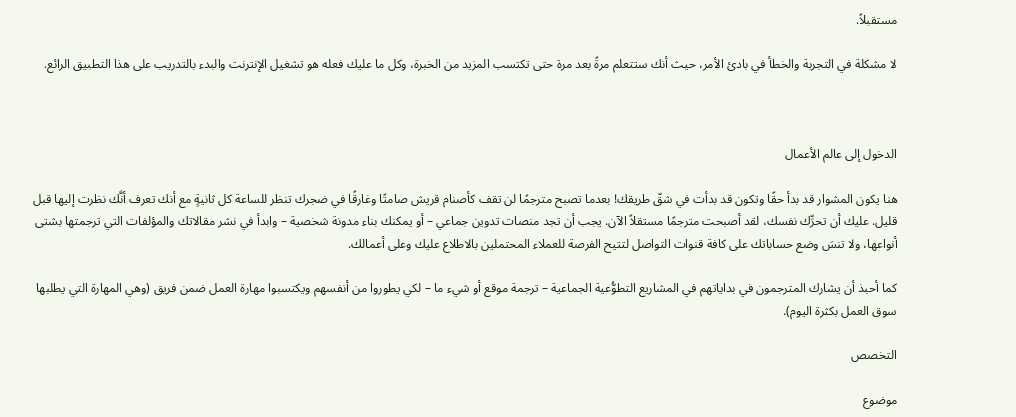مستقبلاً.

لا مشكلة في التجربة والخطأ في بادئ الأمر، حيث أنك ستتعلم مرةً بعد مرة حتى تكتسب المزيد من الخبرة، وكل ما عليك فعله هو تشغيل الإنترنت والبدء بالتدريب على هذا التطبيق الرائع.



الدخول إلى عالم الأعمال

هنا يكون المشوار قد بدأ حقًا وتكون قد بدأت في شقّ طريقك! بعدما تصبح مترجمًا لن تقف كأصنام قريش صامتًا وغارقًا في ضجرك تنظر للساعة كل ثانيةٍ مع أنك تعرف أنَّك نظرت إليها قبل قليل. عليك أن تحرِّك نفسك، لقد أصبحت مترجمًا مستقلاً الآن. يجب أن تجد منصات تدوين جماعي – أو يمكنك بناء مدونة شخصية – وابدأ في نشر مقالاتك والمؤلفات التي ترجمتها بشتى أنواعها، ولا تنسَ وضع حساباتك على كافة قنوات التواصل لتتيح الفرصة للعملاء المحتملين بالاطلاع عليك وعلى أعمالك.

كما أحبذ أن يشارك المترجمون في بداياتهم في المشاريع التطوُّعية الجماعية – ترجمة موقع أو شيء ما – لكي يطوروا من أنفسهم ويكتسبوا مهارة العمل ضمن فريق (وهي المهارة التي يطلبها سوق العمل بكثرة اليوم).

التخصص

موضوع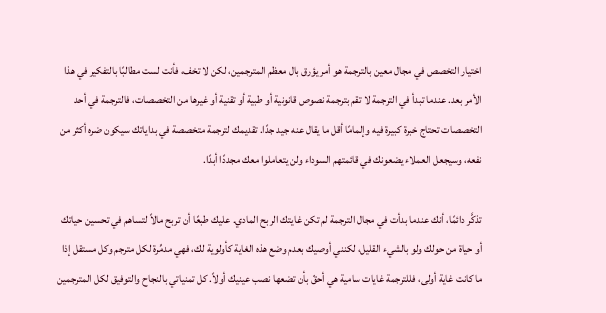اختيار التخصص في مجال معين بالترجمة هو أمر يؤرق بال معظم المترجمين، لكن لا تخف، فأنت لست مطالبًا بالتفكير في هذا الأمر بعد. عندما تبدأ في الترجمة لا تقم بترجمة نصوص قانونية أو طبية أو تقنية أو غيرها من التخصصات، فالترجمة في أحد التخصصات تحتاج خبرة كبيرة فيه وإلمامًا أقل ما يقال عنه جيد جدًا. تقديمك لترجمة متخصصة في بداياتك سيكون ضره أكثر من نفعه، وسيجعل العملاء يضعونك في قائمتهم السوداء ولن يتعاملوا معك مجددًا أبدًا.

تذكَّر دائمًا، أنك عندما بدأت في مجال الترجمة لم تكن غايتك الربح المادي. عليك طبعًا أن تربح مالاً لتساهم في تحسين حياتك أو حياة من حولك ولو بالشيء القليل، لكنني أوصيك بعدم وضع هذه الغاية كأولوية لك، فهي مدمِّرة لكل مترجم وكل مستقل إذا ما كانت غاية أولى، فللترجمة غايات سامية هي أحقّ بأن تضعها نصب عينيك أولاً. كل تمنياتي بالنجاح والتوفيق لكل المترجمين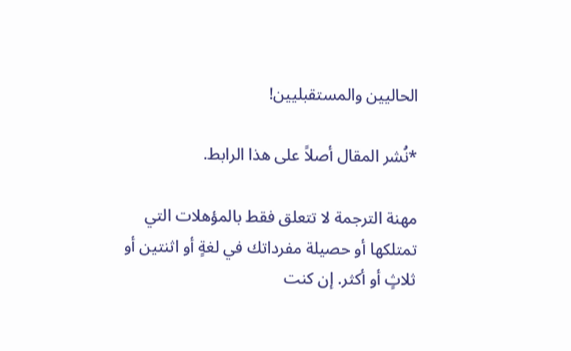الحاليين والمستقبليين!

*نُشر المقال أصلاً على هذا الرابط.

مهنة الترجمة لا تتعلق فقط بالمؤهلات التي تمتلكها أو حصيلة مفرداتك في لغةٍ أو اثنتين أو ثلاثٍ أو أكثر. إن كنت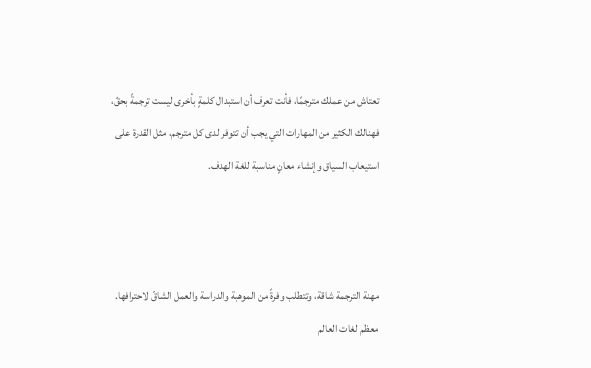تعتاش من عملك مترجمًا، فأنت تعرف أن استبدال كلمةٍ بأخرى ليست ترجمةً بحقّ، فهنالك الكثير من المهارات التي يجب أن تتوفر لدى كل مترجم، مثل القدرة على استيعاب السياق وإنشاء معانٍ مناسبة للغة الهدف.



مهنة الترجمة شاقة، وتتطلب وفرةً من الموهبة والدراسة والعمل الشاقّ لاحترافها. معظم لغات العالم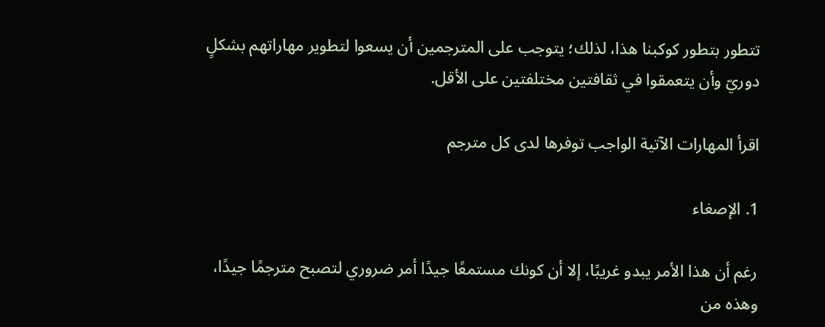تتطور بتطور كوكبنا هذا، لذلك؛ يتوجب على المترجمين أن يسعوا لتطوير مهاراتهم بشكلٍ دوريّ وأن يتعمقوا في ثقافتين مختلفتين على الأقل.

اقرأ المهارات الآتية الواجب توفرها لدى كل مترجم

1. الإصغاء

رغم أن هذا الأمر يبدو غريبًا، إلا أن كونك مستمعًا جيدًا أمر ضروري لتصبح مترجمًا جيدًا، وهذه من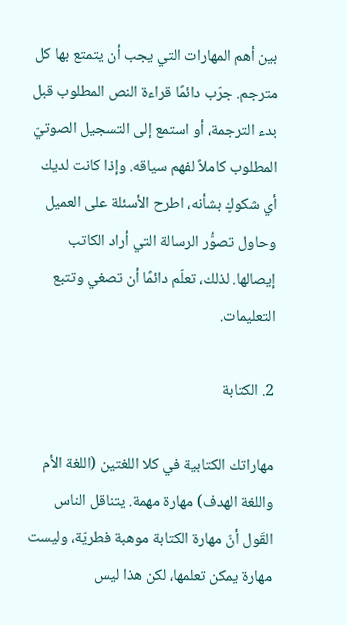بين أهم المهارات التي يجب أن يتمتع بها كل مترجم. جرّب دائمًا قراءة النص المطلوب قبل بدء الترجمة، أو استمع إلى التسجيل الصوتيّ المطلوب كاملاً لفهم سياقه. وإذا كانت لديك أي شكوكٍ بشأنه، اطرح الأسئلة على العميل وحاول تصوُّر الرسالة التي أراد الكاتب إيصالها. لذلك، تعلّم دائمًا أن تصغي وتتبع التعليمات.

2. الكتابة

مهاراتك الكتابية في كلا اللغتين (اللغة الأم واللغة الهدف) مهارة مهمة. يتناقل الناس القَول أنّ مهارة الكتابة موهبة فطريّة، وليست مهارة يمكن تعلمها، لكن هذا ليس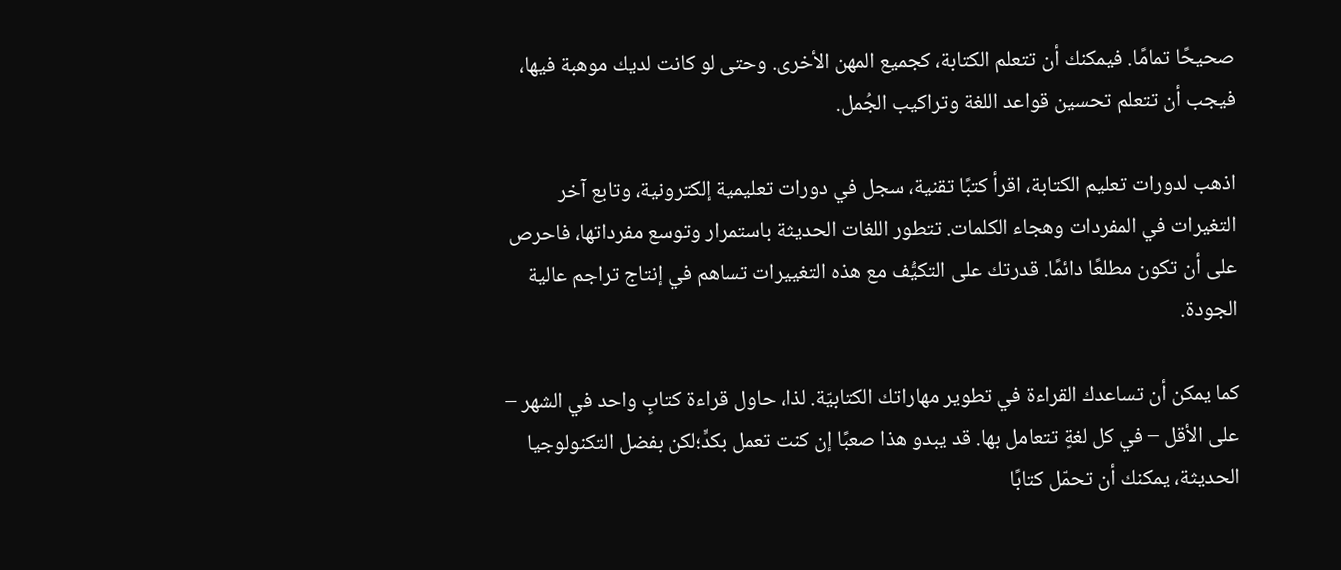صحيحًا تمامًا. فيمكنك أن تتعلم الكتابة، كجميع المهن الأخرى. وحتى لو كانت لديك موهبة فيها، فيجب أن تتعلم تحسين قواعد اللغة وتراكيب الجُمل.

اذهب لدورات تعليم الكتابة، اقرأ كتبًا تقنية، سجل في دورات تعليمية إلكترونية، وتابع آخر التغيرات في المفردات وهجاء الكلمات. تتطور اللغات الحديثة باستمرار وتوسع مفرداتها، فاحرص على أن تكون مطلعًا دائمًا. قدرتك على التكيُّف مع هذه التغييرات تساهم في إنتاج تراجم عالية الجودة.

كما يمكن أن تساعدك القراءة في تطوير مهاراتك الكتابيّة. لذا، حاول قراءة كتابٍ واحد في الشهر – على الأقل – في كل لغةٍ تتعامل بها. قد يبدو هذا صعبًا إن كنت تعمل بكدٍّ؛لكن بفضل التكنولوجيا الحديثة، يمكنك أن تحمّل كتابًا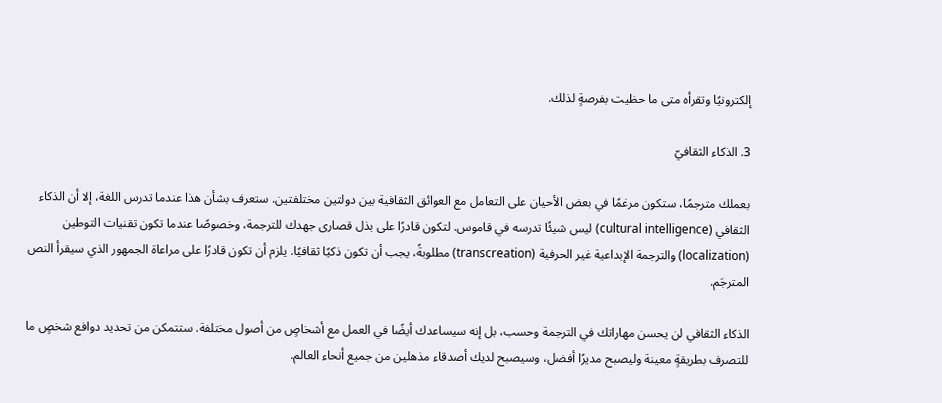إلكترونيًا وتقرأه متى ما حظيت بفرصةٍ لذلك.

3. الذكاء الثقافيّ

بعملك مترجمًا، ستكون مرغمًا في بعض الأحيان على التعامل مع العوائق الثقافية بين دولتين مختلفتين. ستعرف بشأن هذا عندما تدرس اللغة، إلا أن الذكاء الثقافي (cultural intelligence) ليس شيئًا تدرسه في قاموس. لتكون قادرًا على بذل قصارى جهدك للترجمة، وخصوصًا عندما تكون تقنيات التوطين (localization) والترجمة الإبداعية غير الحرفية (transcreation) مطلوبةً، يجب أن تكون ذكيًا ثقافيًا. يلزم أن تكون قادرًا على مراعاة الجمهور الذي سيقرأ النص المترجَم.

الذكاء الثقافي لن يحسن مهاراتك في الترجمة وحسب، بل إنه سيساعدك أيضًا في العمل مع أشخاصٍ من أصول مختلفة. ستتمكن من تحديد دوافع شخصٍ ما للتصرف بطريقةٍ معينة وليصبح مديرًا أفضل، وسيصبح لديك أصدقاء مذهلين من جميع أنحاء العالم.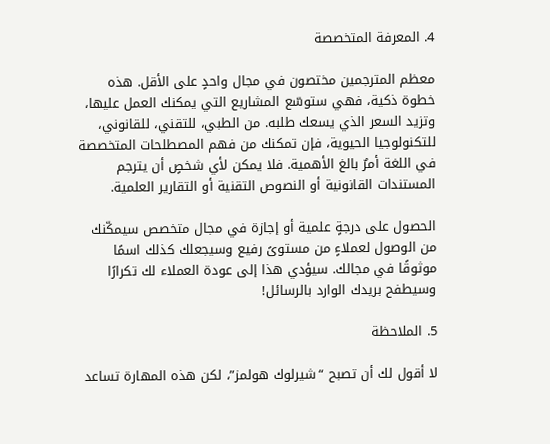4. المعرفة المتخصصة

معظم المترجمين مختصون في مجال واحدٍ على الأقل. هذه خطوة ذكية، فهي ستوسّع المشاريع التي يمكنك العمل عليها، وتزيد السعر الذي يسعك طلبه. من الطبي، للتقني، للقانوني، للتكنولوجيا الحيوية، فإن تمكنك من فهم المصطلحات المتخصصة في اللغة أمرٌ بالغ الأهمية. فلا يمكن لأي شخصٍ أن يترجم المستندات القانونية أو النصوص التقنية أو التقارير العلمية.

الحصول على درجةٍ علمية أو إجازة في مجال متخصص سيمكّنك من الوصول لعملاءٍ من مستوىً رفيع وسيجعلك كذلك اسمًا موثوقًا في مجالك. سيؤدي هذا إلى عودة العملاء لك تكرارًا وسيطفح بريدك الوارد بالرسائل!

5. الملاحظة

لا أقول لك أن تصبح “شيرلوك هولمز”، لكن هذه المهارة تساعد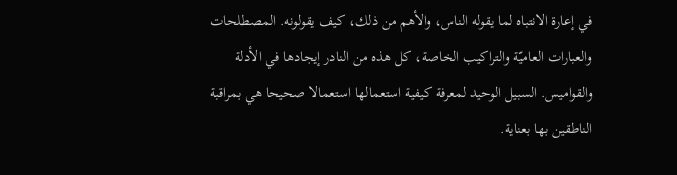في إعارة الانتباه لما يقوله الناس، والأهم من ذلك، كيف يقولونه. المصطلحات والعبارات العاميّة والتراكيب الخاصة، كل هذه من النادر إيجادها في الأدلة والقواميس. السبيل الوحيد لمعرفة كيفية استعمالها استعمالا صحيحا هي بمراقبة الناطقين بها بعناية.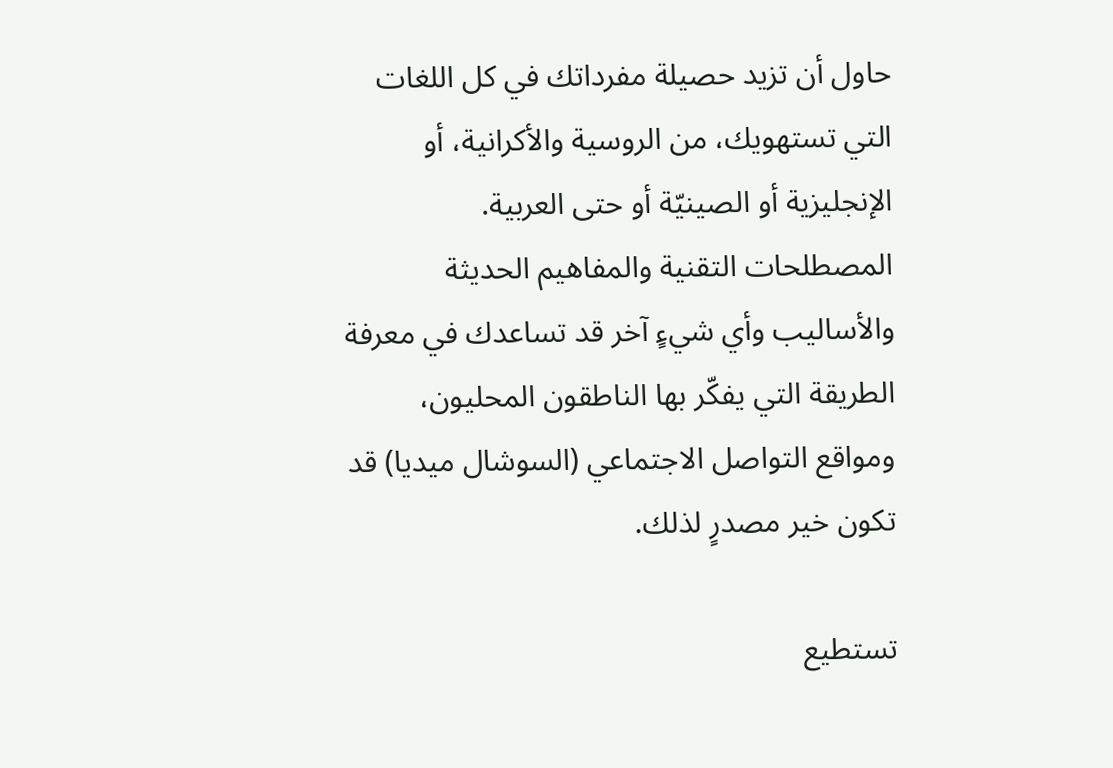حاول أن تزيد حصيلة مفرداتك في كل اللغات التي تستهويك، من الروسية والأكرانية، أو الإنجليزية أو الصينيّة أو حتى العربية. المصطلحات التقنية والمفاهيم الحديثة والأساليب وأي شيءٍ آخر قد تساعدك في معرفة الطريقة التي يفكّر بها الناطقون المحليون، ومواقع التواصل الاجتماعي (السوشال ميديا) قد تكون خير مصدرٍ لذلك.

تستطيع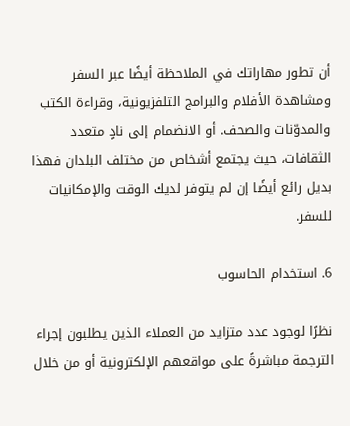أن تطور مهاراتك في الملاحظة أيضًا عبر السفر ومشاهدة الأفلام والبرامج التلفزيونية، وقراءة الكتب والمدوّنات والصحف. أو الانضمام إلى نادٍ متعدد الثقافات، حيث يجتمع أشخاص من مختلف البلدان فهذا بديل رائع أيضًا إن لم يتوفر لديك الوقت والإمكانيات للسفر.

6. استخدام الحاسوب

نظرًا لوجود عدد متزايد من العملاء الذين يطلبون إجراء الترجمة مباشرةً على مواقعهم الإلكترونية أو من خلال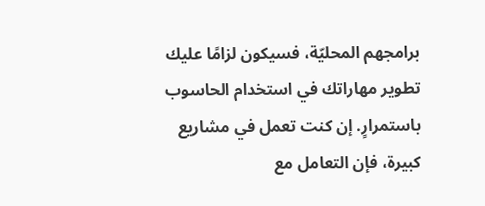برامجهم المحليّة، فسيكون لزامًا عليك تطوير مهاراتك في استخدام الحاسوب باستمرارٍ. إن كنت تعمل في مشاريع كبيرة، فإن التعامل مع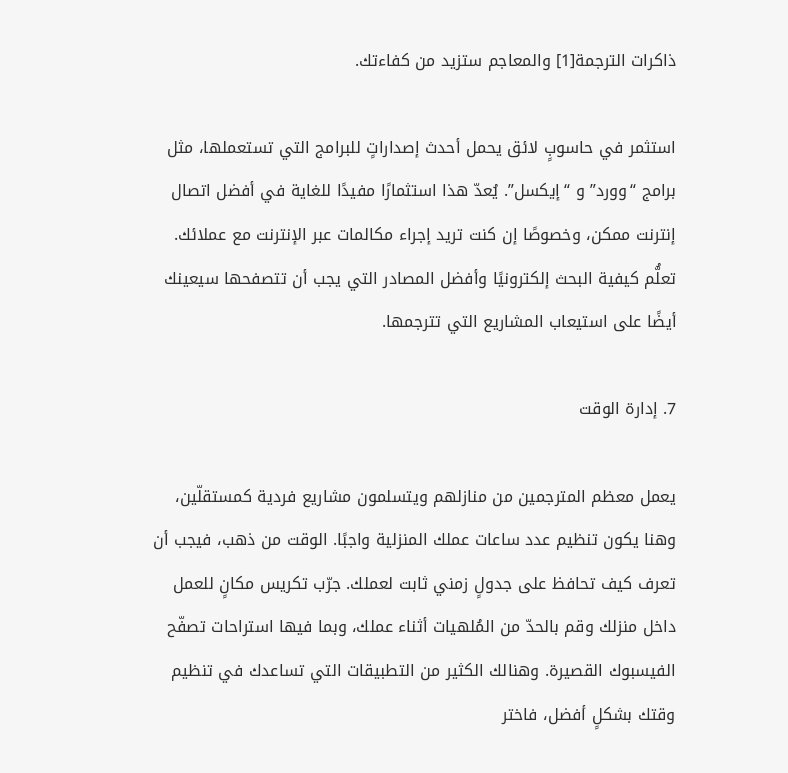ذاكرات الترجمة[1] والمعاجم ستزيد من كفاءتك.

استثمر في حاسوبٍ لائق يحمل أحدث إصداراتٍ للبرامج التي تستعملها، مثل برامج “وورد” و “إيكسل”. يُعدّ هذا استثمارًا مفيدًا للغاية في أفضل اتصال إنترنت ممكن، وخصوصًا إن كنت تريد إجراء مكالمات عبر الإنترنت مع عملائك. تعلُّم كيفية البحث إلكترونيًا وأفضل المصادر التي يجب أن تتصفحها سيعينك أيضًا على استيعاب المشاريع التي تترجمها.

7. إدارة الوقت

يعمل معظم المترجمين من منازلهم ويتسلمون مشاريع فردية كمستقلّين، وهنا يكون تنظيم عدد ساعات عملك المنزلية واجبًا. الوقت من ذهب، فيجب أن تعرف كيف تحافظ على جدولٍ زمني ثابت لعملك. جرّب تكريس مكانٍ للعمل داخل منزلك وقم بالحدّ من المُلهيات أثناء عملك، وبما فيها استراحات تصفّح الفيسبوك القصيرة. وهنالك الكثير من التطبيقات التي تساعدك في تنظيم وقتك بشكلٍ أفضل، فاختر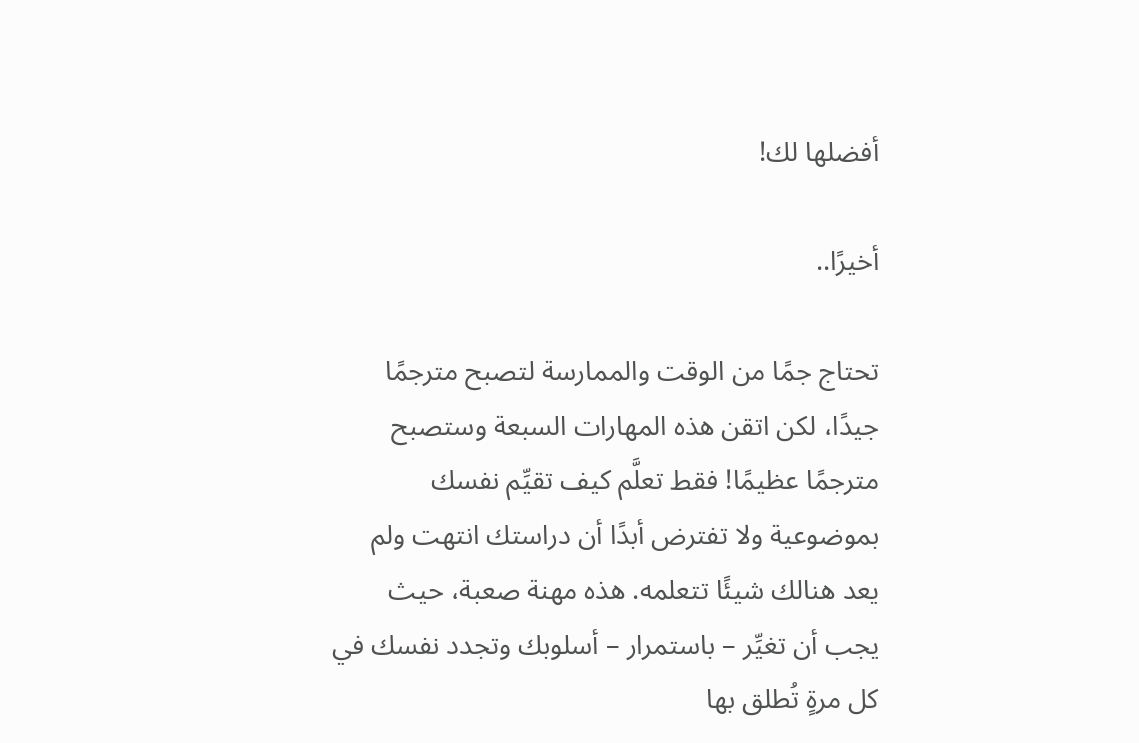أفضلها لك!

أخيرًا..

تحتاج جمًا من الوقت والممارسة لتصبح مترجمًا جيدًا، لكن اتقن هذه المهارات السبعة وستصبح مترجمًا عظيمًا! فقط تعلَّم كيف تقيِّم نفسك بموضوعية ولا تفترض أبدًا أن دراستك انتهت ولم يعد هنالك شيئًا تتعلمه. هذه مهنة صعبة، حيث يجب أن تغيِّر – باستمرار – أسلوبك وتجدد نفسك في كل مرةٍ تُطلق بها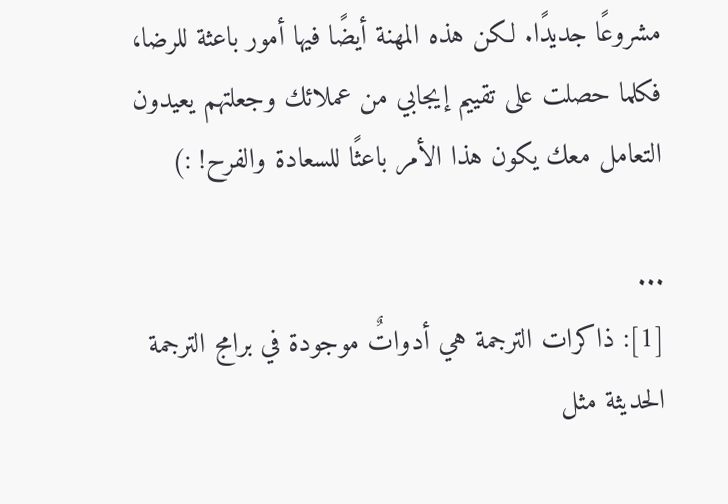مشروعًا جديدًا. لكن هذه المهنة أيضًا فيها أمور باعثة للرضا، فكلما حصلت على تقييم إيجابي من عملائك وجعلتهم يعيدون التعامل معك يكون هذا الأمر باعثًا للسعادة والفرح! :)

...
[1]: ذاكرات الترجمة هي أدواتٌ موجودة في برامج الترجمة الحديثة مثل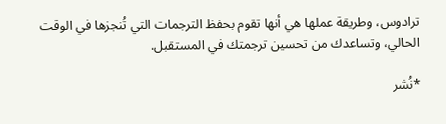ترادوس، وطريقة عملها هي أنها تقوم بحفظ الترجمات التي تُنجزها في الوقت الحالي، وتساعدك من تحسين ترجمتك في المستقبل.

*نُشر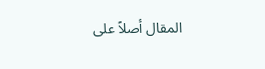المقال أصلاً على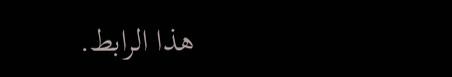هذا الرابط.